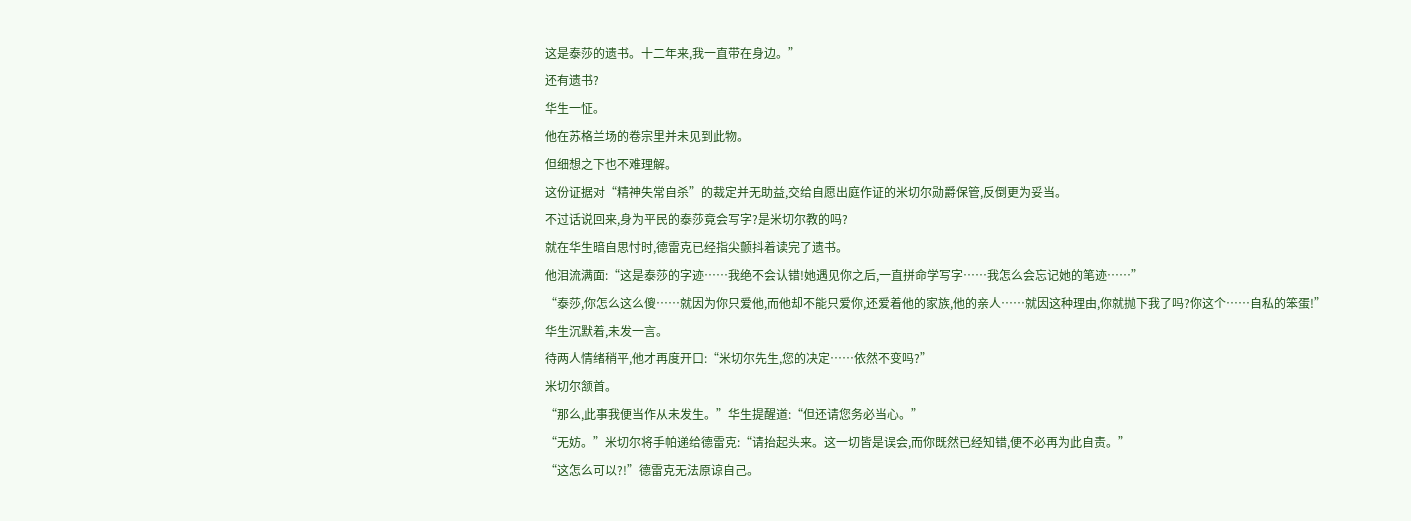这是泰莎的遗书。十二年来,我一直带在身边。”
还有遗书?
华生一怔。
他在苏格兰场的卷宗里并未见到此物。
但细想之下也不难理解。
这份证据对“精神失常自杀”的裁定并无助益,交给自愿出庭作证的米切尔勋爵保管,反倒更为妥当。
不过话说回来,身为平民的泰莎竟会写字?是米切尔教的吗?
就在华生暗自思忖时,德雷克已经指尖颤抖着读完了遗书。
他泪流满面:“这是泰莎的字迹……我绝不会认错!她遇见你之后,一直拼命学写字……我怎么会忘记她的笔迹……”
“泰莎,你怎么这么傻……就因为你只爱他,而他却不能只爱你,还爱着他的家族,他的亲人……就因这种理由,你就抛下我了吗?你这个……自私的笨蛋!”
华生沉默着,未发一言。
待两人情绪稍平,他才再度开口:“米切尔先生,您的决定……依然不变吗?”
米切尔颔首。
“那么,此事我便当作从未发生。”华生提醒道:“但还请您务必当心。”
“无妨。”米切尔将手帕递给德雷克:“请抬起头来。这一切皆是误会,而你既然已经知错,便不必再为此自责。”
“这怎么可以?!”德雷克无法原谅自己。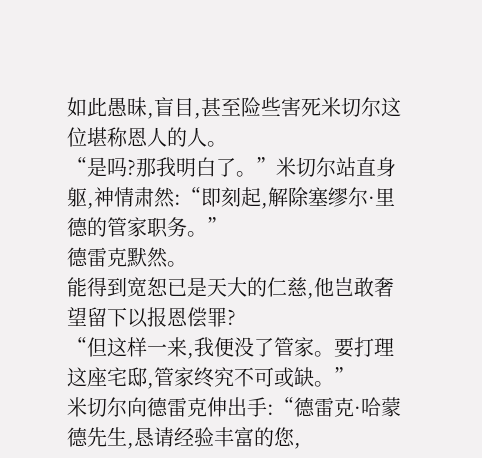如此愚昧,盲目,甚至险些害死米切尔这位堪称恩人的人。
“是吗?那我明白了。”米切尔站直身躯,神情肃然:“即刻起,解除塞缪尔·里德的管家职务。”
德雷克默然。
能得到宽恕已是天大的仁慈,他岂敢奢望留下以报恩偿罪?
“但这样一来,我便没了管家。要打理这座宅邸,管家终究不可或缺。”
米切尔向德雷克伸出手:“德雷克·哈蒙德先生,恳请经验丰富的您,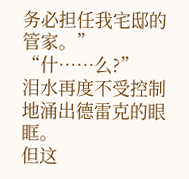务必担任我宅邸的管家。”
“什……么?”
泪水再度不受控制地涌出德雷克的眼眶。
但这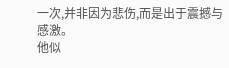一次,并非因为悲伤,而是出于震撼与感激。
他似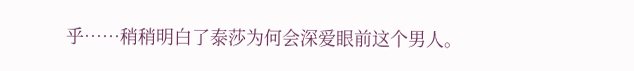乎……稍稍明白了泰莎为何会深爱眼前这个男人。